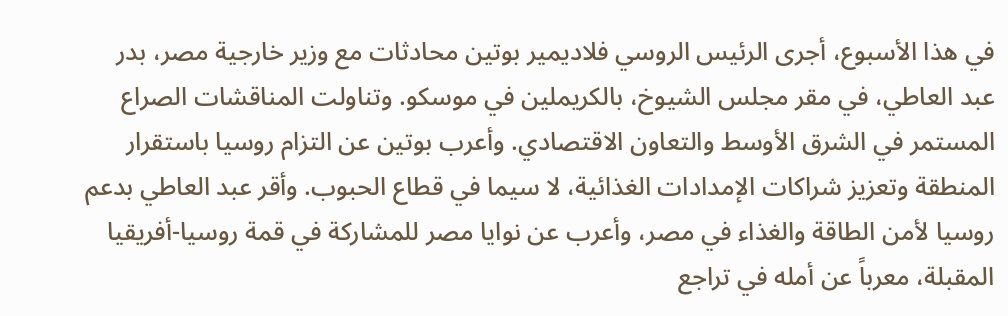في هذا الأسبوع، أجرى الرئيس الروسي فلاديمير بوتين محادثات مع وزير خارجية مصر، بدر عبد العاطي، في مقر مجلس الشيوخ، بالكريملين في موسكو. وتناولت المناقشات الصراع المستمر في الشرق الأوسط والتعاون الاقتصادي. وأعرب بوتين عن التزام روسيا باستقرار المنطقة وتعزيز شراكات الإمدادات الغذائية، لا سيما في قطاع الحبوب. وأقر عبد العاطي بدعم روسيا لأمن الطاقة والغذاء في مصر، وأعرب عن نوايا مصر للمشاركة في قمة روسيا-أفريقيا المقبلة، معرباً عن أمله في تراجع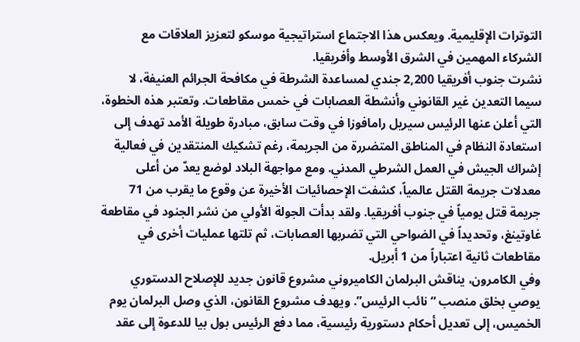التوترات الإقليمية. ويعكس هذا الاجتماع استراتيجية موسكو لتعزيز العلاقات مع الشركاء المهمين في الشرق الأوسط وأفريقيا.
نشرت جنوب أفريقيا 2,200 جندي لمساعدة الشرطة في مكافحة الجرائم العنيفة، لا سيما التعدين غير القانوني وأنشطة العصابات في خمس مقاطعات. وتعتبر هذه الخطوة، التي أعلن عنها الرئيس سيريل رامافوزا في وقت سابق، مبادرة طويلة الأمد تهدف إلى استعادة النظام في المناطق المتضررة من الجريمة، رغم تشكيك المنتقدين في فعالية إشراك الجيش في العمل الشرطي المدني. ومع مواجهة البلاد لوضع يعدّ من أعلى معدلات جريمة القتل عالمياً، كشفت الإحصائيات الأخيرة عن وقوع ما يقرب من 71 جريمة قتل يومياً في جنوب أفريقيا. ولقد بدأت الجولة الأولي من نشر الجنود في مقاطعة غاوتينغ، وتحديداً في الضواحي التي تضربها العصابات، ثم تلتها عمليات أخرى في مقاطعات ثانية اعتباراً من 1 أبريل.
وفي الكامرون، يناقش البرلمان الكاميروني مشروع قانون جديد للإصلاح الدستوري يوصي بخلق منصب “نائب الرئيس”. ويهدف مشروع القانون، الذي وصل البرلمان يوم الخميس، إلى تعديل أحكام دستورية رئيسية، مما دفع الرئيس بول بيا للدعوة إلى عقد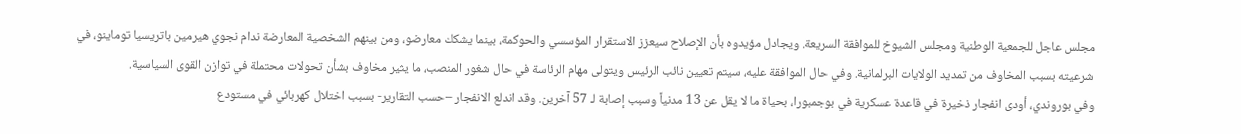مجلس عاجل للجمعية الوطنية ومجلس الشيوخ للموافقة السريعة. ويجادل مؤيدوه بأن الإصلاح سيعزز الاستقرار المؤسسي والحوكمة، بينما يشكك معارضو، ومن بينهم الشخصية المعارضة ندام نجوي هيرمين باتريسيا توماينو، في شرعيته بسبب المخاوف من تمديد الولايات البرلمانية. وفي حال الموافقة عليه، سيتم تعيين نائب الرئيس ويتولى مهام الرئاسة في حال شغور المنصب، ما يثير مخاوف بشأن تحولات محتملة في توازن القوى السياسية.
وفي بوروندي، أودى انفجار ذخيرة في قاعدة عسكرية في بوجمبورا، بحياة ما لا يقل عن 13 مدنياً وسبب إصابة لـ 57 آخرين. وقد اندلع الانفجار –حسب التقارير- بسبب اختلال كهربائي في مستودع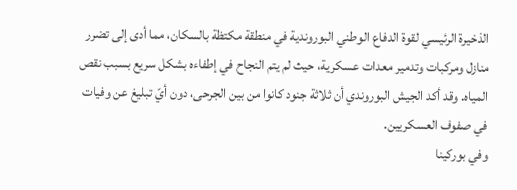الذخيرة الرئيسي لقوة الدفاع الوطني البوروندية في منطقة مكتظة بالسكان، مما أدى إلى تضرر منازل ومركبات وتدمير معدات عسكرية، حيث لم يتم النجاح في إطفاءه بشكل سريع بسبب نقص المياه. وقد أكد الجيش البوروندي أن ثلاثة جنود كانوا من بين الجرحى، دون أيّ تبليغ عن وفيات في صفوف العسكريين.
وفي بوركينا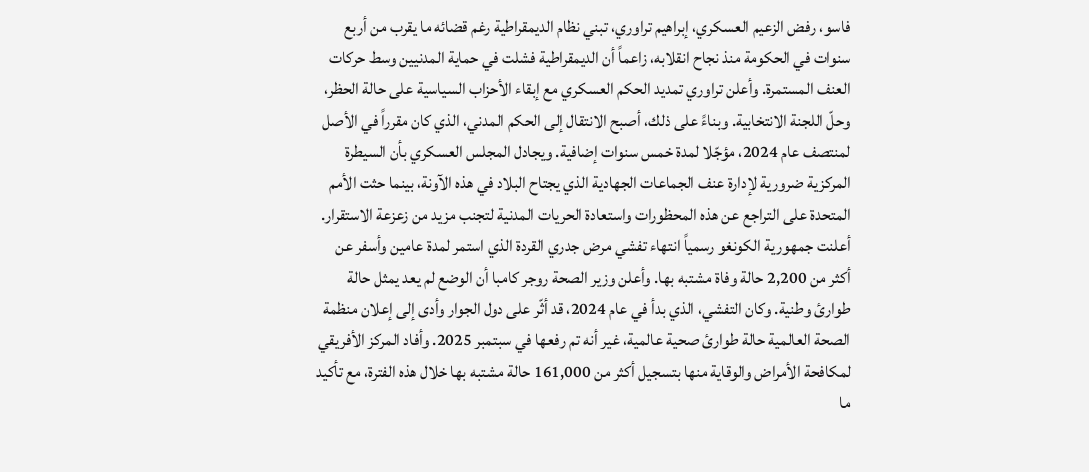فاسو، رفض الزعيم العسكري، إبراهيم تراوري، تبني نظام الديمقراطية رغم قضائه ما يقرب من أربع سنوات في الحكومة منذ نجاح انقلابه، زاعماً أن الديمقراطية فشلت في حماية المدنيين وسط حركات العنف المستمرة. وأعلن تراوري تمديد الحكم العسكري مع إبقاء الأحزاب السياسية على حالة الحظر، وحلّ اللجنة الانتخابية. وبناءً على ذلك، أصبح الانتقال إلى الحكم المدني، الذي كان مقرراً في الأصل لمنتصف عام 2024، مؤجّلا لمدة خمس سنوات إضافية. ويجادل المجلس العسكري بأن السيطرة المركزية ضرورية لإدارة عنف الجماعات الجهادية الذي يجتاح البلاد في هذه الآونة، بينما حثت الأمم المتحدة على التراجع عن هذه المحظورات واستعادة الحريات المدنية لتجنب مزيد من زعزعة الاستقرار.
أعلنت جمهورية الكونغو رسمياً انتهاء تفشي مرض جدري القردة الذي استمر لمدة عامين وأسفر عن أكثر من 2,200 حالة وفاة مشتبه بها. وأعلن وزير الصحة روجر كامبا أن الوضع لم يعد يمثل حالة طوارئ وطنية. وكان التفشي، الذي بدأ في عام 2024، قد أثّر على دول الجوار وأدى إلى إعلان منظمة الصحة العالمية حالة طوارئ صحية عالمية، غير أنه تم رفعها في سبتمبر 2025. وأفاد المركز الأفريقي لمكافحة الأمراض والوقاية منها بتسجيل أكثر من 161,000 حالة مشتبه بها خلال هذه الفترة، مع تأكيد ما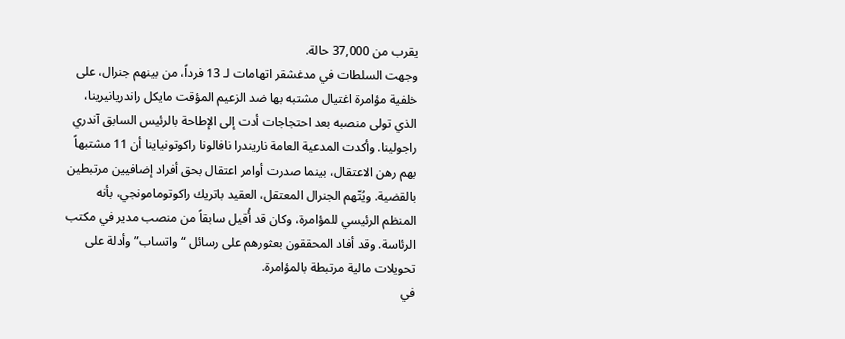يقرب من 37,000 حالة.
وجهت السلطات في مدغشقر اتهامات لـ 13 فرداً، من بينهم جنرال، على خلفية مؤامرة اغتيال مشتبه بها ضد الزعيم المؤقت مايكل راندريانيرينا، الذي تولى منصبه بعد احتجاجات أدت إلى الإطاحة بالرئيس السابق آندري راجولينا. وأكدت المدعية العامة ناريندرا نافالونا راكوتونياينا أن 11 مشتبهاً بهم رهن الاعتقال، بينما صدرت أوامر اعتقال بحق أفراد إضافيين مرتبطين بالقضية. ويُتّهم الجنرال المعتقل، العقيد باتريك راكوتومامونجي، بأنه المنظم الرئيسي للمؤامرة، وكان قد أُقيل سابقاً من منصب مدير في مكتب الرئاسة. وقد أفاد المحققون بعثورهم على رسائل “واتساب” وأدلة على تحويلات مالية مرتبطة بالمؤامرة.
في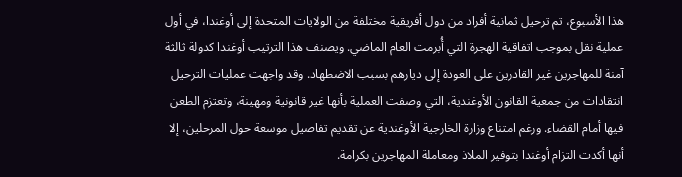هذا الأسبوع، تم ترحيل ثمانية أفراد من دول أفريقية مختلفة من الولايات المتحدة إلى أوغندا، في أول عملية نقل بموجب اتفاقية الهجرة التي أُبرمت العام الماضي. ويصنف هذا الترتيب أوغندا كدولة ثالثة آمنة للمهاجرين غير القادرين على العودة إلى ديارهم بسبب الاضطهاد. وقد واجهت عمليات الترحيل انتقادات من جمعية القانون الأوغندية، التي وصفت العملية بأنها غير قانونية ومهينة، وتعتزم الطعن فيها أمام القضاء. ورغم امتناع وزارة الخارجية الأوغندية عن تقديم تفاصيل موسعة حول المرحلين، إلا أنها أكدت التزام أوغندا بتوفير الملاذ ومعاملة المهاجرين بكرامة.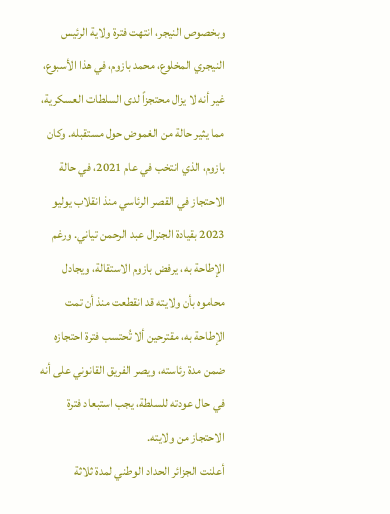وبخصوص النيجر، انتهت فترة ولاية الرئيس النيجري المخلوع، محمد بازوم، في هذا الأسبوع، غير أنه لا يزال محتجزاً لدى السلطات العسكرية، مما يثير حالة من الغموض حول مستقبله. وكان بازوم، الذي انتخب في عام 2021، في حالة الاحتجاز في القصر الرئاسي منذ انقلاب يوليو 2023 بقيادة الجنرال عبد الرحمن تياني. ورغم الإطاحة به، يرفض بازوم الاستقالة، ويجادل محاموه بأن ولايته قد انقطعت منذ أن تمت الإطاحة به، مقترحين ألا تُحتسب فترة احتجازه ضمن مدة رئاسته، ويصر الفريق القانوني على أنه في حال عودته للسلطة، يجب استبعاد فترة الاحتجاز من ولايته.
أعلنت الجزائر الحداد الوطني لمدة ثلاثة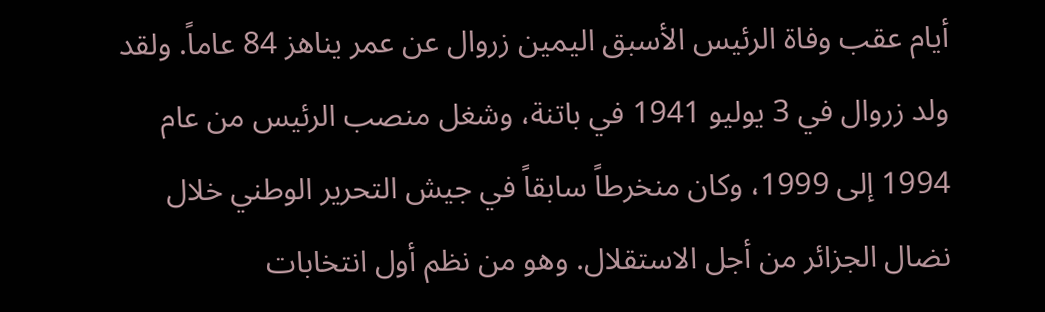أيام عقب وفاة الرئيس الأسبق اليمين زروال عن عمر يناهز 84 عاماً. ولقد ولد زروال في 3 يوليو 1941 في باتنة، وشغل منصب الرئيس من عام 1994 إلى 1999، وكان منخرطاً سابقاً في جيش التحرير الوطني خلال نضال الجزائر من أجل الاستقلال. وهو من نظم أول انتخابات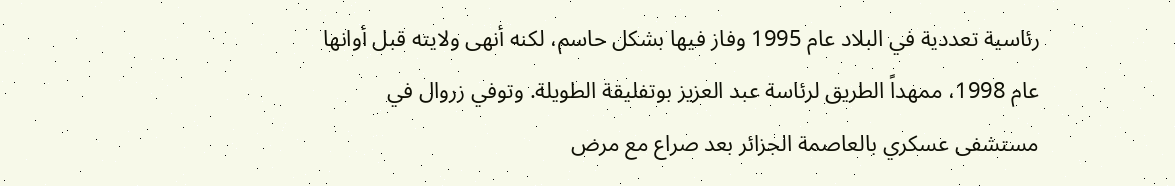رئاسية تعددية في البلاد عام 1995 وفاز فيها بشكل حاسم، لكنه أنهى ولايته قبل أوانها عام 1998، ممهداً الطريق لرئاسة عبد العزيز بوتفليقة الطويلة. وتوفي زروال في مستشفى عسكري بالعاصمة الجزائر بعد صراع مع مرض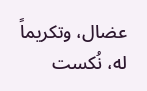عضال، وتكريماً له، نُكست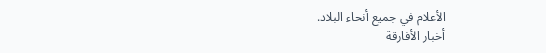الأعلام في جميع أنحاء البلاد.
أخبار الأفارقة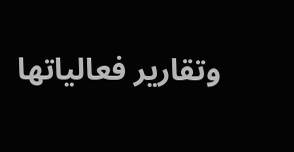وتقارير فعالياتها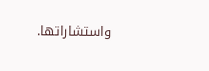واستشاراتها.